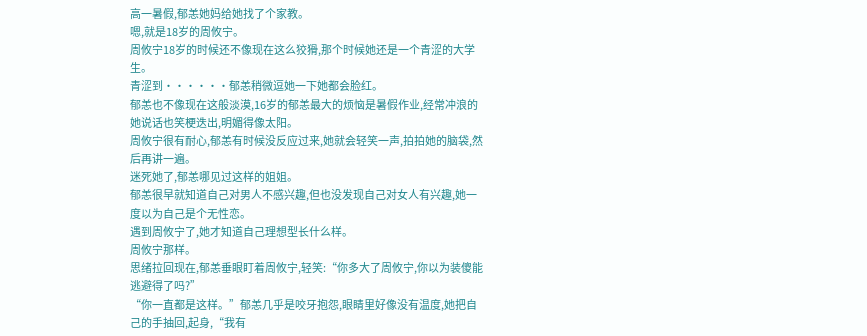高一暑假,郁恙她妈给她找了个家教。
嗯,就是18岁的周攸宁。
周攸宁18岁的时候还不像现在这么狡猾,那个时候她还是一个青涩的大学生。
青涩到······郁恙稍微逗她一下她都会脸红。
郁恙也不像现在这般淡漠,16岁的郁恙最大的烦恼是暑假作业,经常冲浪的她说话也笑梗迭出,明媚得像太阳。
周攸宁很有耐心,郁恙有时候没反应过来,她就会轻笑一声,拍拍她的脑袋,然后再讲一遍。
迷死她了,郁恙哪见过这样的姐姐。
郁恙很早就知道自己对男人不感兴趣,但也没发现自己对女人有兴趣,她一度以为自己是个无性恋。
遇到周攸宁了,她才知道自己理想型长什么样。
周攸宁那样。
思绪拉回现在,郁恙垂眼盯着周攸宁,轻笑:“你多大了周攸宁,你以为装傻能逃避得了吗?”
“你一直都是这样。”郁恙几乎是咬牙抱怨,眼睛里好像没有温度,她把自己的手抽回,起身,“我有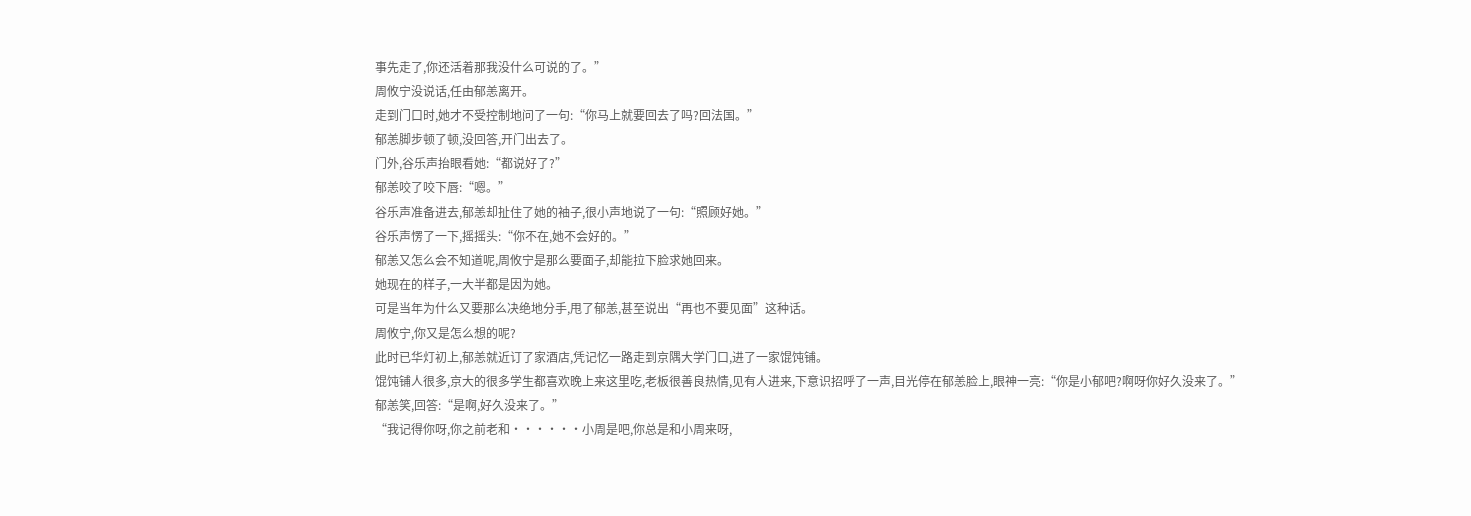事先走了,你还活着那我没什么可说的了。”
周攸宁没说话,任由郁恙离开。
走到门口时,她才不受控制地问了一句:“你马上就要回去了吗?回法国。”
郁恙脚步顿了顿,没回答,开门出去了。
门外,谷乐声抬眼看她:“都说好了?”
郁恙咬了咬下唇:“嗯。”
谷乐声准备进去,郁恙却扯住了她的袖子,很小声地说了一句:“照顾好她。”
谷乐声愣了一下,摇摇头:“你不在,她不会好的。”
郁恙又怎么会不知道呢,周攸宁是那么要面子,却能拉下脸求她回来。
她现在的样子,一大半都是因为她。
可是当年为什么又要那么决绝地分手,甩了郁恙,甚至说出“再也不要见面”这种话。
周攸宁,你又是怎么想的呢?
此时已华灯初上,郁恙就近订了家酒店,凭记忆一路走到京隅大学门口,进了一家馄饨铺。
馄饨铺人很多,京大的很多学生都喜欢晚上来这里吃,老板很善良热情,见有人进来,下意识招呼了一声,目光停在郁恙脸上,眼神一亮:“你是小郁吧?啊呀你好久没来了。”
郁恙笑,回答:“是啊,好久没来了。”
“我记得你呀,你之前老和······小周是吧,你总是和小周来呀,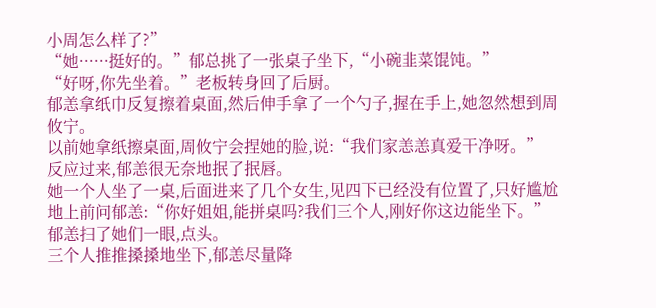小周怎么样了?”
“她······挺好的。”郁总挑了一张桌子坐下,“小碗韭菜馄饨。”
“好呀,你先坐着。”老板转身回了后厨。
郁恙拿纸巾反复擦着桌面,然后伸手拿了一个勺子,握在手上,她忽然想到周攸宁。
以前她拿纸擦桌面,周攸宁会捏她的脸,说:“我们家恙恙真爱干净呀。”
反应过来,郁恙很无奈地抿了抿唇。
她一个人坐了一桌,后面进来了几个女生,见四下已经没有位置了,只好尴尬地上前问郁恙:“你好姐姐,能拼桌吗?我们三个人,刚好你这边能坐下。”
郁恙扫了她们一眼,点头。
三个人推推搡搡地坐下,郁恙尽量降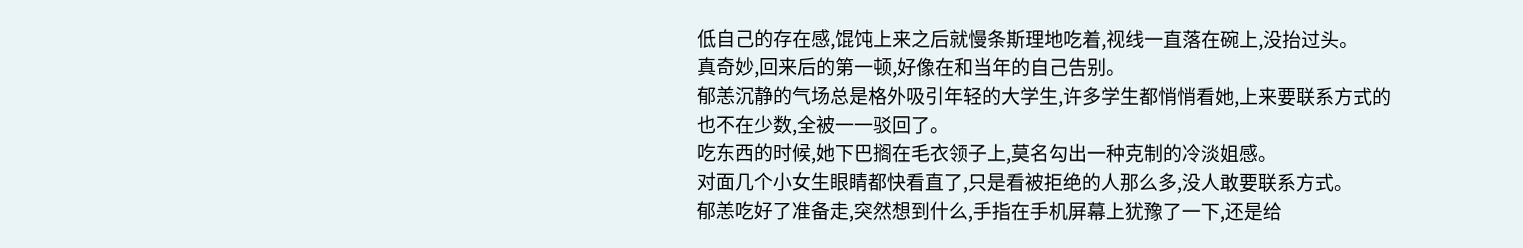低自己的存在感,馄饨上来之后就慢条斯理地吃着,视线一直落在碗上,没抬过头。
真奇妙,回来后的第一顿,好像在和当年的自己告别。
郁恙沉静的气场总是格外吸引年轻的大学生,许多学生都悄悄看她,上来要联系方式的也不在少数,全被一一驳回了。
吃东西的时候,她下巴搁在毛衣领子上,莫名勾出一种克制的冷淡姐感。
对面几个小女生眼睛都快看直了,只是看被拒绝的人那么多,没人敢要联系方式。
郁恙吃好了准备走,突然想到什么,手指在手机屏幕上犹豫了一下,还是给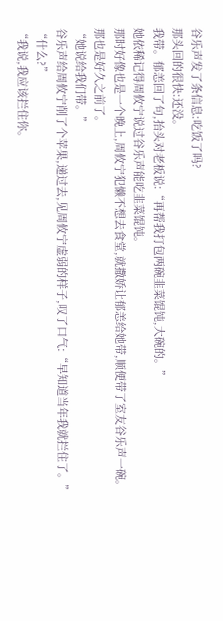谷乐声发了条信息:吃饭了吗?
那头回的很快:还没。
我带。郁恙回了句,抬头对老板说:“再帮我打包两碗韭菜馄饨,大碗的。”
她依稀记得周攸宁说过谷乐声能吃韭菜馄饨。
那时好像也是一个晚上,周攸宁犯懒不想去食堂,就撒娇让郁恙给她带,顺便带了室友谷乐声一碗。
那也是好久之前了。
“她说给我们带。”
谷乐声给周攸宁削了个苹果,递过去,见周攸宁虚弱的样子,叹了口气:“早知道当年我就拦住了。”
“什么?”
“我说,我应该拦住你。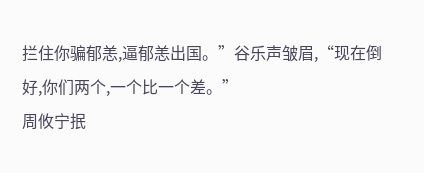拦住你骗郁恙,逼郁恙出国。”谷乐声皱眉,“现在倒好,你们两个,一个比一个差。”
周攸宁抿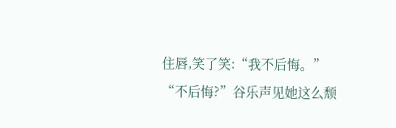住唇,笑了笑:“我不后悔。”
“不后悔?”谷乐声见她这么颓